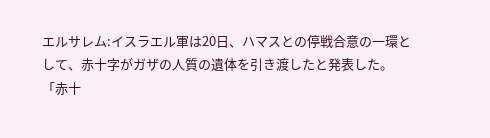エルサレム:イスラエル軍は20日、ハマスとの停戦合意の一環として、赤十字がガザの人質の遺体を引き渡したと発表した。
「赤十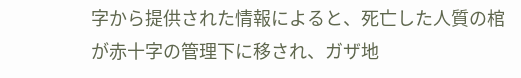字から提供された情報によると、死亡した人質の棺が赤十字の管理下に移され、ガザ地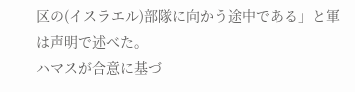区の(イスラエル)部隊に向かう途中である」と軍は声明で述べた。
ハマスが合意に基づ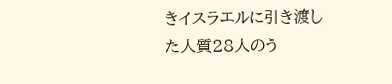きイスラエルに引き渡した人質28人のう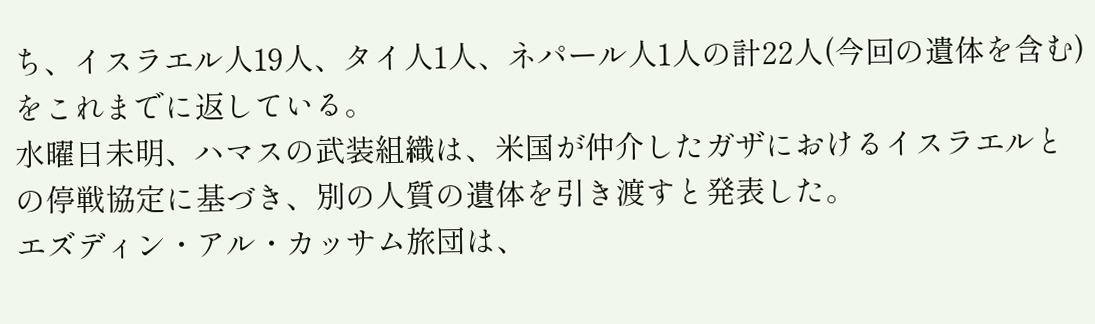ち、イスラエル人19人、タイ人1人、ネパール人1人の計22人(今回の遺体を含む)をこれまでに返している。
水曜日未明、ハマスの武装組織は、米国が仲介したガザにおけるイスラエルとの停戦協定に基づき、別の人質の遺体を引き渡すと発表した。
エズディン・アル・カッサム旅団は、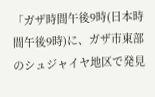「ガザ時間午後9時(日本時間午後9時)に、ガザ市東部のシュジャイヤ地区で発見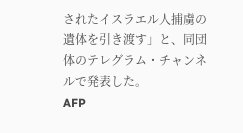されたイスラエル人捕虜の遺体を引き渡す」と、同団体のテレグラム・チャンネルで発表した。
AFP